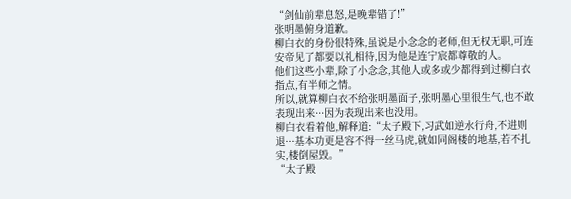“剑仙前辈息怒,是晚辈错了!”
张明墨俯身道歉。
柳白衣的身份很特殊,虽说是小念念的老师,但无权无职,可连安帝见了都要以礼相待,因为他是连宁宸都尊敬的人。
他们这些小辈,除了小念念,其他人或多或少都得到过柳白衣指点,有半师之情。
所以,就算柳白衣不给张明墨面子,张明墨心里很生气,也不敢表现出来···因为表现出来也没用。
柳白衣看着他,解释道:“太子殿下,习武如逆水行舟,不进则退···基本功更是容不得一丝马虎,就如同阁楼的地基,若不扎实,楼倒屋毁。”
“太子殿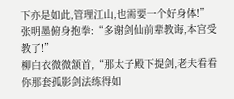下亦是如此,管理江山,也需要一个好身体!”
张明墨俯身抱拳:“多谢剑仙前辈教诲,本宫受教了!”
柳白衣微微颔首,“那太子殿下提剑,老夫看看你那套孤影剑法练得如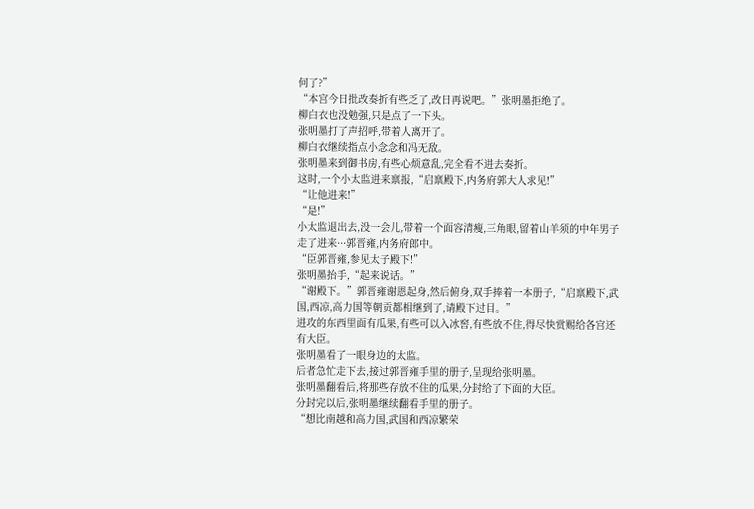何了?”
“本宫今日批改奏折有些乏了,改日再说吧。”张明墨拒绝了。
柳白衣也没勉强,只是点了一下头。
张明墨打了声招呼,带着人离开了。
柳白衣继续指点小念念和冯无敌。
张明墨来到御书房,有些心烦意乱,完全看不进去奏折。
这时,一个小太监进来禀报,“启禀殿下,内务府郭大人求见!”
“让他进来!”
“是!”
小太监退出去,没一会儿,带着一个面容清瘦,三角眼,留着山羊须的中年男子走了进来···郭晋雍,内务府郎中。
“臣郭晋雍,参见太子殿下!”
张明墨抬手,“起来说话。”
“谢殿下。”郭晋雍谢恩起身,然后俯身,双手捧着一本册子,“启禀殿下,武国,西凉,高力国等朝贡都相继到了,请殿下过目。”
进攻的东西里面有瓜果,有些可以入冰窖,有些放不住,得尽快赏赐给各宫还有大臣。
张明墨看了一眼身边的太监。
后者急忙走下去,接过郭晋雍手里的册子,呈现给张明墨。
张明墨翻看后,将那些存放不住的瓜果,分封给了下面的大臣。
分封完以后,张明墨继续翻看手里的册子。
“想比南越和高力国,武国和西凉繁荣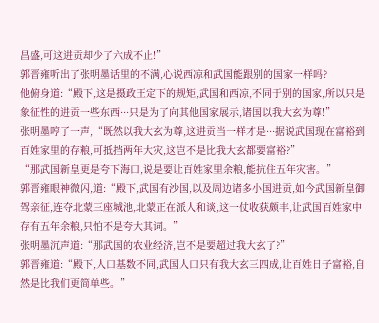昌盛,可这进贡却少了六成不止!”
郭晋雍听出了张明墨话里的不满,心说西凉和武国能跟别的国家一样吗?
他俯身道:“殿下,这是摄政王定下的规矩,武国和西凉,不同于别的国家,所以只是象征性的进贡一些东西···只是为了向其他国家展示,诸国以我大玄为尊!”
张明墨哼了一声,“既然以我大玄为尊,这进贡当一样才是···据说武国现在富裕到百姓家里的存粮,可抵挡两年大灾,这岂不是比我大玄都要富裕?”
“那武国新皇更是夸下海口,说是要让百姓家里余粮,能抗住五年灾害。”
郭晋雍眼神微闪,道:“殿下,武国有沙国,以及周边诸多小国进贡,如今武国新皇御驾亲征,连夺北蒙三座城池,北蒙正在派人和谈,这一仗收获颇丰,让武国百姓家中存有五年余粮,只怕不是夸大其词。”
张明墨沉声道:“那武国的农业经济,岂不是要超过我大玄了?”
郭晋雍道:“殿下,人口基数不同,武国人口只有我大玄三四成,让百姓日子富裕,自然是比我们更简单些。”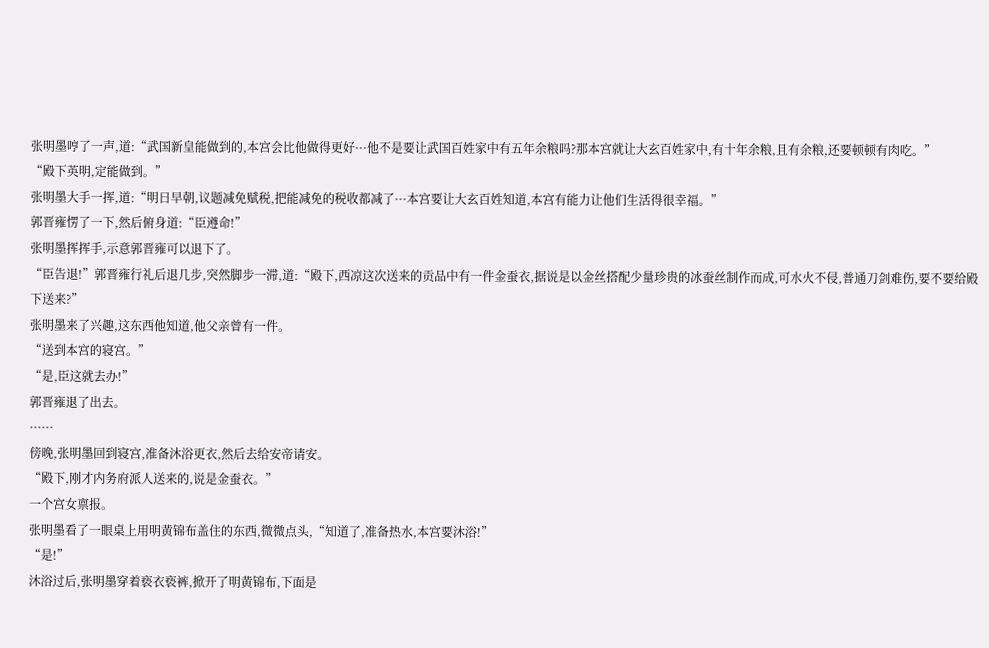张明墨哼了一声,道:“武国新皇能做到的,本宫会比他做得更好···他不是要让武国百姓家中有五年余粮吗?那本宫就让大玄百姓家中,有十年余粮,且有余粮,还要顿顿有肉吃。”
“殿下英明,定能做到。”
张明墨大手一挥,道:“明日早朝,议题减免赋税,把能减免的税收都减了···本宫要让大玄百姓知道,本宫有能力让他们生活得很幸福。”
郭晋雍愣了一下,然后俯身道:“臣遵命!”
张明墨挥挥手,示意郭晋雍可以退下了。
“臣告退!”郭晋雍行礼后退几步,突然脚步一滞,道:“殿下,西凉这次送来的贡品中有一件金蚕衣,据说是以金丝搭配少量珍贵的冰蚕丝制作而成,可水火不侵,普通刀剑难伤,要不要给殿下送来?”
张明墨来了兴趣,这东西他知道,他父亲曾有一件。
“送到本宫的寝宫。”
“是,臣这就去办!”
郭晋雍退了出去。
······
傍晚,张明墨回到寝宫,准备沐浴更衣,然后去给安帝请安。
“殿下,刚才内务府派人送来的,说是金蚕衣。”
一个宫女禀报。
张明墨看了一眼桌上用明黄锦布盖住的东西,微微点头,“知道了,准备热水,本宫要沐浴!”
“是!”
沐浴过后,张明墨穿着亵衣亵裤,掀开了明黄锦布,下面是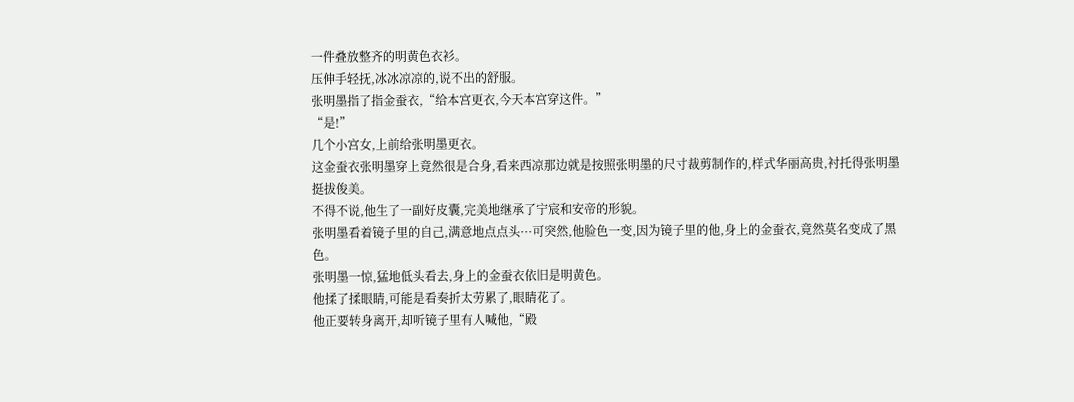一件叠放整齐的明黄色衣衫。
压伸手轻抚,冰冰凉凉的,说不出的舒服。
张明墨指了指金蚕衣,“给本宫更衣,今天本宫穿这件。”
“是!”
几个小宫女,上前给张明墨更衣。
这金蚕衣张明墨穿上竟然很是合身,看来西凉那边就是按照张明墨的尺寸裁剪制作的,样式华丽高贵,衬托得张明墨挺拔俊美。
不得不说,他生了一副好皮囊,完美地继承了宁宸和安帝的形貌。
张明墨看着镜子里的自己,满意地点点头···可突然,他脸色一变,因为镜子里的他,身上的金蚕衣,竟然莫名变成了黑色。
张明墨一惊,猛地低头看去,身上的金蚕衣依旧是明黄色。
他揉了揉眼睛,可能是看奏折太劳累了,眼睛花了。
他正要转身离开,却听镜子里有人喊他,“殿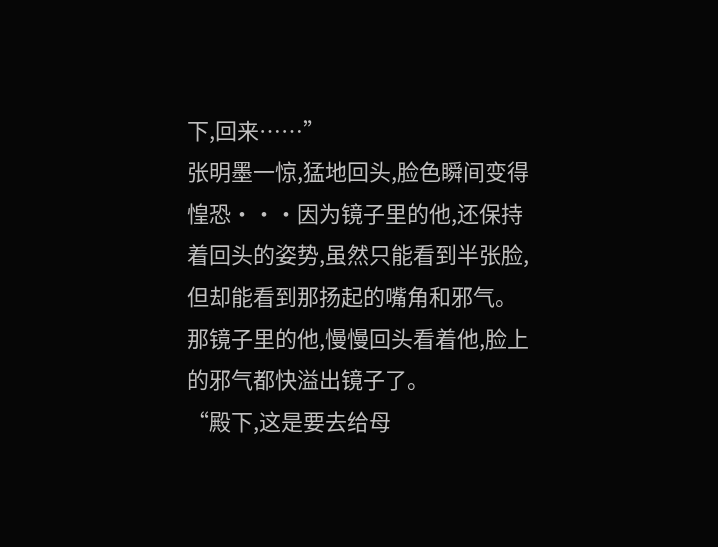下,回来……”
张明墨一惊,猛地回头,脸色瞬间变得惶恐···因为镜子里的他,还保持着回头的姿势,虽然只能看到半张脸,但却能看到那扬起的嘴角和邪气。
那镜子里的他,慢慢回头看着他,脸上的邪气都快溢出镜子了。
“殿下,这是要去给母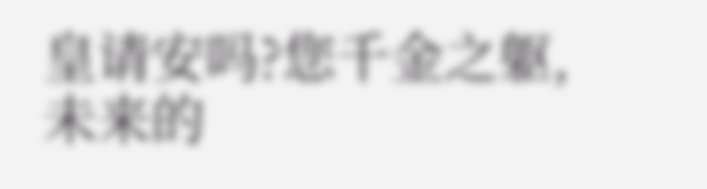皇请安吗?您千金之躯,未来的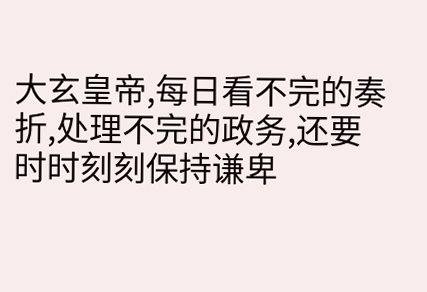大玄皇帝,每日看不完的奏折,处理不完的政务,还要时时刻刻保持谦卑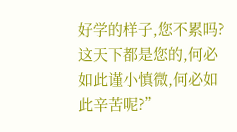好学的样子,您不累吗?这天下都是您的,何必如此谨小慎微,何必如此辛苦呢?”